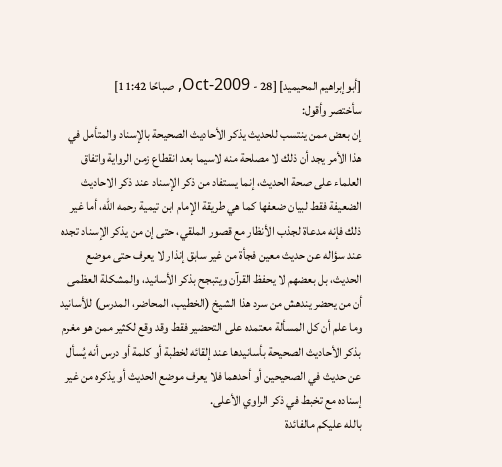[أبوإبراهيم المحيميد] [28 - Oct-2009, صباحًا 11:42]
سأختصر وأقول:
إن بعض ممن ينتسب للحديث يذكر الأحاديث الصحيحة بالإسناد والمتأمل في هذا الأمر يجد أن ذلك لا مصلحة منه لاسيما بعد انقطاع زمن الرواية واتفاق العلماء على صحة الحديث، إنما يستفاد من ذكر الإسناد عند ذكر الاحاديث الضعيفة فقط لبيان ضعفها كما هي طريقة الإمام ابن تيمية رحمه الله، أما غير ذلك فإنه مدعاة لجذب الأنظار مع قصور الملقي، حتى إن من يذكر الإسناد تجده عند سؤاله عن حديث معين فجأة من غير سابق إنذار لا يعرف حتى موضع الحديث، بل بعضهم لا يحفظ القرآن ويتبجح بذكر الأسانيد، والمشكلة العظمى أن من يحضر يندهش من سرد هذا الشيخ (الخطيب، المحاضر، المدرس) للأسانيد وما علم أن كل المسألة معتمده على التحضير فقط وقد وقع لكثير ممن هو مغرم بذكر الأحاديث الصحيحة بأسانيدها عند إلقائه لخطبة أو كلمة أو درس أنه يُسأل عن حديث في الصحيحين أو أحدهما فلا يعرف موضع الحديث أو يذكره من غير إسناده مع تخبط في ذكر الراوي الأعلى.
بالله عليكم مالفائدة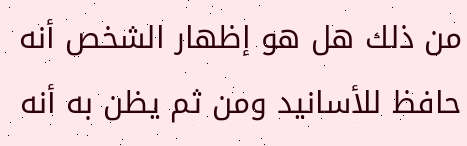من ذلك هل هو إظهار الشخص أنه حافظ للأسانيد ومن ثم يظن به أنه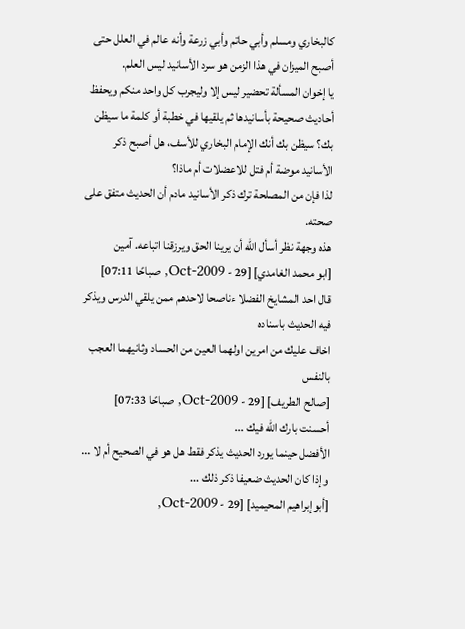كالبخاري ومسلم وأبي حاتم وأبي زرعة وأنه عالم في العلل حتى أصبح الميزان في هذا الزمن هو سرد الأسانيد ليس العلم.
يا إخوان المسألة تحضير ليس إلا وليجرب كل واحد منكم ويحفظ أحاديث صحيحة بأسانيدها ثم يلقيها في خطبة أو كلمة ما سيظن بك؟ سيظن بك أنك الإمام البخاري للأسف، هل أصبح ذكر الأسانيد موضة أم فتل للاعضلات أم ماذا؟
لذا فإن من المصلحة ترك ذكر الأسانيد مادم أن الحديث متفق على صحته.
هذه وجهة نظر أسأل الله أن يرينا الحق ويرزقنا اتباعه. آمين
[ابو محمد الغامدي] [29 - Oct-2009, صباحًا 07:11]
قال احد المشايخ الفضلا ءناصحا لاحدهم ممن يلقي الدرس ويذكر فيه الحديث باسناده
اخاف عليك من امرين اولهما العين من الحساد وثانيهما العجب بالنفس
[صالح الطريف] [29 - Oct-2009, صباحًا 07:33]
أحسنت بارك الله فيك ...
الأفضل حينما يورد الحديث يذكر فقط هل هو في الصحيح أم لا ...
وإذا كان الحديث ضعيفا ذكر ذلك ...
[أبوإبراهيم المحيميد] [29 - Oct-2009,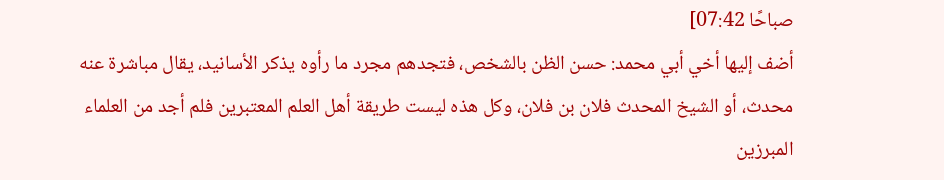صباحًا 07:42]
أضف إليها أخي أبي محمد: حسن الظن بالشخص، فتجدهم مجرد ما رأوه يذكر الأسانيد، يقال مباشرة عنه محدث، أو الشيخ المحدث فلان بن فلان، وكل هذه ليست طريقة أهل العلم المعتبرين فلم أجد من العلماء المبرزين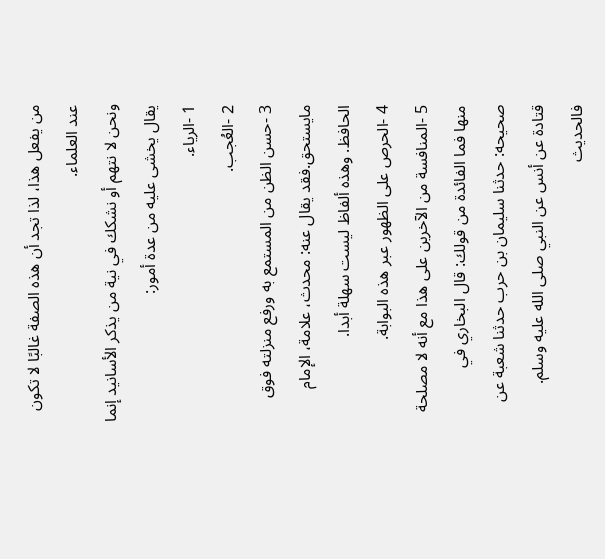من يفعل هذا، لذا تجد أن هذه الصفة غالبًا لا تكون عند العلماء.
ونحن لا نتهم أو نشكك في نية من يذكر الأسانيد إنما يقال يخشى عليه من عدة أمور:
1 -الرياء.
2 -العُجب.
3 -حسن الظن من المستمع به ورفع منزلته فوق مايستحق.فقد يقال عنه: محدث، علامة، الإمام الحافظ. وهذه ألفاظ ليست سهلة أبدا.
4 -الحرص على الظهور عبر هذه البوابة.
5 -المنافسة من الآخرين على هذا مع أنه لا مصلحة منها فما الفائدة من قولك: قال البخاري في صحيحه: حدثنا سليمان بن حرب حدثنا شعبة عن قتادة عن أنس عن النبي صلى الله عليه وسلم.
فالحديث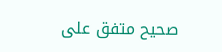صحيح متفق على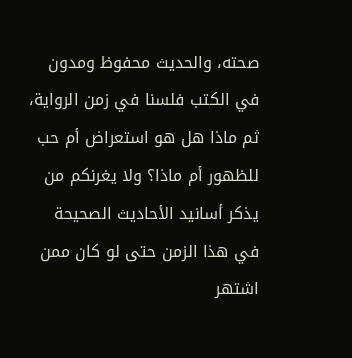صحته، والحديث محفوظ ومدون في الكتب فلسنا في زمن الرواية، ثم ماذا هل هو استعراض أم حب للظهور أم ماذا؟ ولا يغرنكم من يذكر أسانيد الأحاديث الصحيحة في هذا الزمن حتى لو كان ممن اشتهر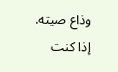وذاع صيته.
إذا كنت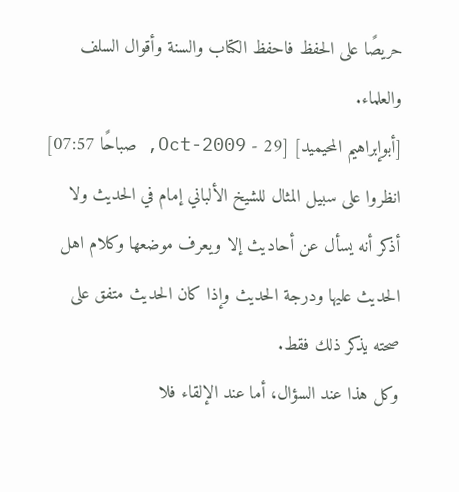حريصًا على الحفظ فاحفظ الكتاب والسنة وأقوال السلف والعلماء.
[أبوإبراهيم المحيميد] [29 - Oct-2009, صباحًا 07:57]
انظروا على سبيل المثال للشيخ الألباني إمام في الحديث ولا أذكر أنه يسأل عن أحاديث إلا ويعرف موضعها وكلام اهل الحديث عليها ودرجة الحديث وإذا كان الحديث متفق على صحته يذكر ذلك فقط.
وكل هذا عند السؤال، أما عند الإلقاء فلا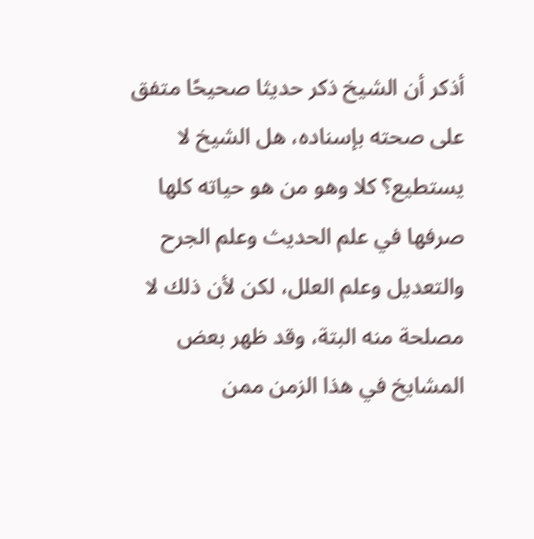أذكر أن الشيخ ذكر حديثا صحيحًا متفق على صحته بإسناده، هل الشيخ لا يستطيع؟ كلا وهو من هو حياته كلها صرفها في علم الحديث وعلم الجرح والتعديل وعلم العلل، لكن لأن ذلك لا مصلحة منه البتة، وقد ظهر بعض المشايخ في هذا الزمن ممن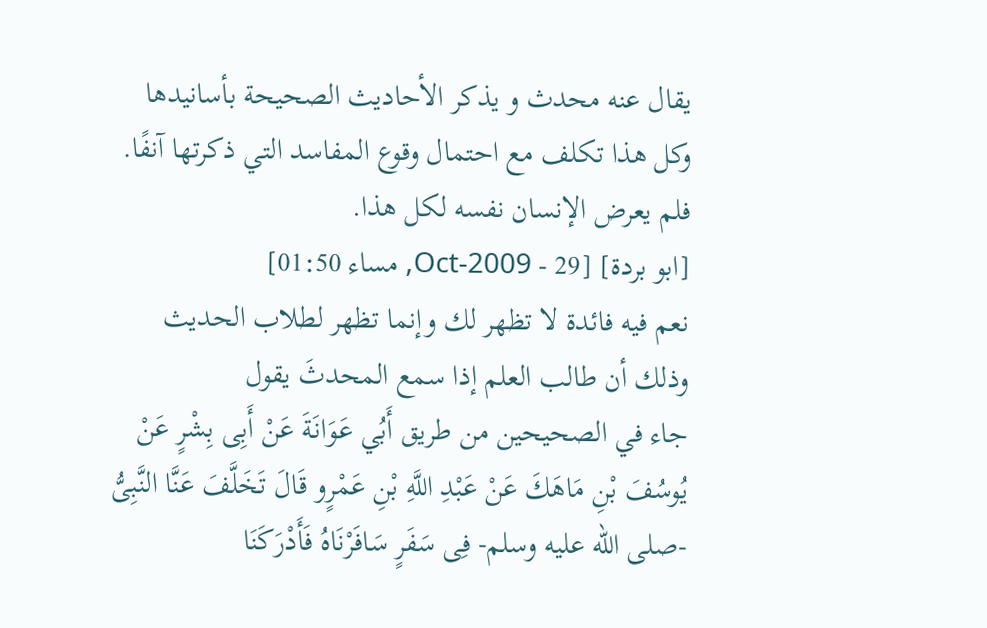يقال عنه محدث و يذكر الأحاديث الصحيحة بأسانيدها وكل هذا تكلف مع احتمال وقوع المفاسد التي ذكرتها آنفًا.
فلم يعرض الإنسان نفسه لكل هذا.
[ابو بردة] [29 - Oct-2009, مساء 01:50]
نعم فيه فائدة لا تظهر لك وإنما تظهر لطلاب الحديث
وذلك أن طالب العلم إذا سمع المحدثَ يقول
جاء في الصحيحين من طريق أَبُي عَوَانَةَ عَنْ أَبِى بِشْرٍ عَنْ يُوسُفَ بْنِ مَاهَكَ عَنْ عَبْدِ اللَّهِ بْنِ عَمْرٍو قَالَ تَخَلَّفَ عَنَّا النَّبِىُّ -صلى الله عليه وسلم- فِى سَفَرٍ سَافَرْنَاهُ فَأَدْرَكَنَا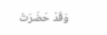وَقَدْ حَضَرَتْ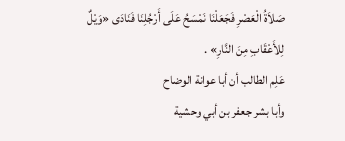صَلاَةُ الْعَصْرِ فَجَعَلْنَا نَمْسَحُ عَلَى أَرْجُلِنَا فَنَادَى «وَيْلٌ لِلأَعْقَابِ مِنَ النَّارِ» .
عَلِم الطالب أن أبا عوانة الوضاح
وأبا بشر جعفر بن أبي وحشية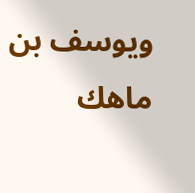ويوسف بن ماهك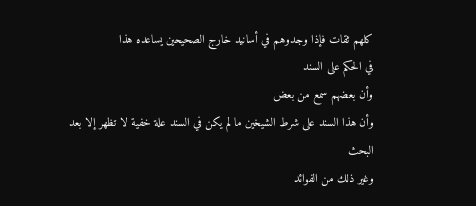كلهم ثقات فإذا وجدوهم في أسانيد خارج الصحيحين يساعده هذا
في الحكم على السند
وأن بعضهم سمع من بعض
وأن هذا السند على شرط الشيخين ما لم يكن في السند علة خفية لا تظهر إلا بعد البحث
وغير ذلك من الفوائد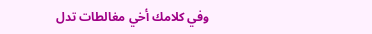وفي كلامك أخي مغالطات تدل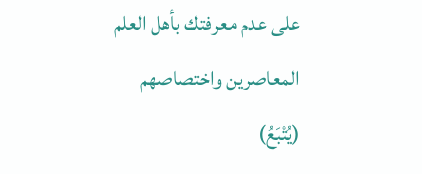على عدم معرفتك بأهل العلم
المعاصرين واختصاصهم
(يُتْبَعُ)